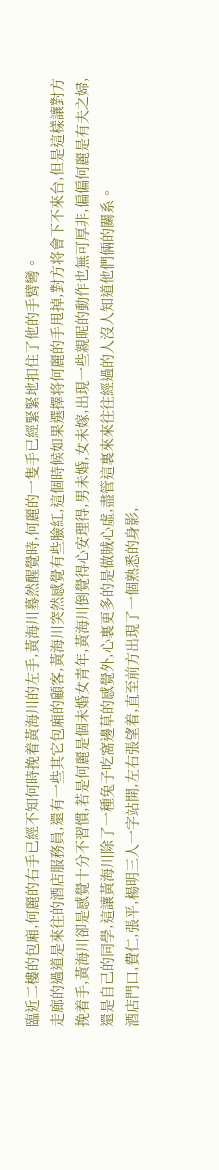臨近二樓的包廂,何麗的右手已經不知何時挽着黃海川的左手,黃海川蓦然醒覺時,何麗的一隻手已經緊緊地扣住了他的手臂彎。
走廊的過道是來往的酒店服務員,還有一些其它包廂的顧客,黃海川突然感覺有些臉紅,這個時候如果選擇将何麗的手甩掉,對方将會下不來台,但是這樣讓對方挽着手,黃海川卻是感覺十分不習慣,若是何麗是個未婚女青年,黃海川倒覺得心安理得,男未婚,女未嫁,出現一些親昵的動作也無可厚非,偏偏何麗是有夫之婦,還是自己的同學,這讓黃海川除了一種兔子吃窩邊草的感覺外,心裏更多的是做賊心虛,盡管這裏來來往往經過的人沒人知道他們倆的關系。
酒店門口,費仁,張平,楊明三人一字站開,左右張望着,直至前方出現了一個熟悉的身影,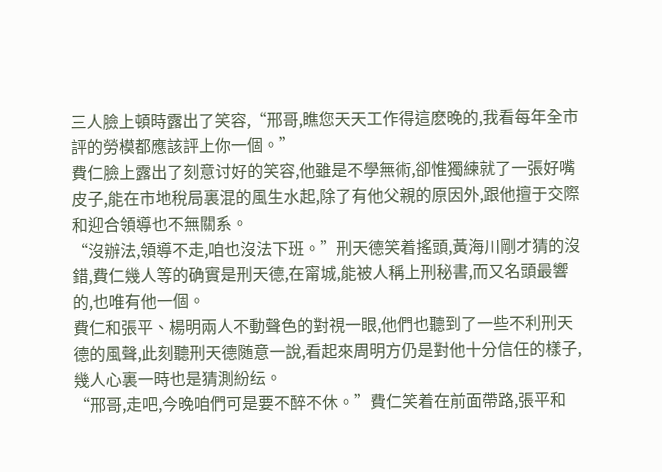三人臉上頓時露出了笑容,“邢哥,瞧您天天工作得這麽晚的,我看每年全市評的勞模都應該評上你一個。”
費仁臉上露出了刻意讨好的笑容,他雖是不學無術,卻惟獨練就了一張好嘴皮子,能在市地稅局裏混的風生水起,除了有他父親的原因外,跟他擅于交際和迎合領導也不無關系。
“沒辦法,領導不走,咱也沒法下班。”刑天德笑着搖頭,黃海川剛才猜的沒錯,費仁幾人等的确實是刑天德,在甯城,能被人稱上刑秘書,而又名頭最響的,也唯有他一個。
費仁和張平、楊明兩人不動聲色的對視一眼,他們也聽到了一些不利刑天德的風聲,此刻聽刑天德随意一說,看起來周明方仍是對他十分信任的樣子,幾人心裏一時也是猜測紛纭。
“邢哥,走吧,今晚咱們可是要不醉不休。”費仁笑着在前面帶路,張平和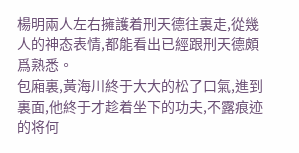楊明兩人左右擁護着刑天德往裏走,從幾人的神态表情,都能看出已經跟刑天德頗爲熟悉。
包廂裏,黃海川終于大大的松了口氣,進到裏面,他終于才趁着坐下的功夫,不露痕迹的将何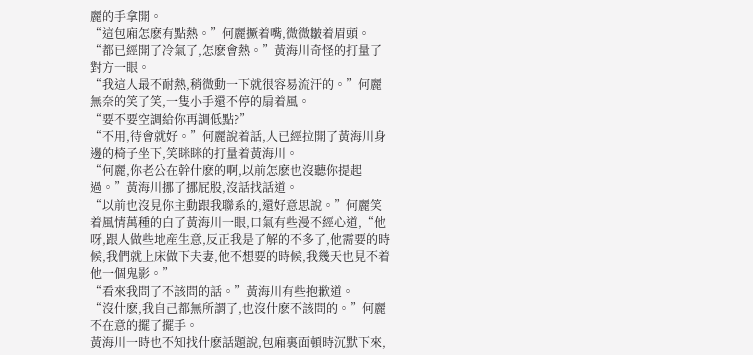麗的手拿開。
“這包廂怎麽有點熱。”何麗撅着嘴,微微皺着眉頭。
“都已經開了冷氣了,怎麽會熱。”黃海川奇怪的打量了對方一眼。
“我這人最不耐熱,稍微動一下就很容易流汗的。”何麗無奈的笑了笑,一隻小手還不停的扇着風。
“要不要空調給你再調低點?”
“不用,待會就好。”何麗說着話,人已經拉開了黃海川身邊的椅子坐下,笑眯眯的打量着黃海川。
“何麗,你老公在幹什麽的啊,以前怎麽也沒聽你提起過。”黃海川挪了挪屁股,沒話找話道。
“以前也沒見你主動跟我聯系的,還好意思說。”何麗笑着風情萬種的白了黃海川一眼,口氣有些漫不經心道,“他呀,跟人做些地産生意,反正我是了解的不多了,他需要的時候,我們就上床做下夫妻,他不想要的時候,我幾天也見不着他一個鬼影。”
“看來我問了不該問的話。”黃海川有些抱歉道。
“沒什麽,我自己都無所謂了,也沒什麽不該問的。”何麗不在意的擺了擺手。
黃海川一時也不知找什麽話題說,包廂裏面頓時沉默下來,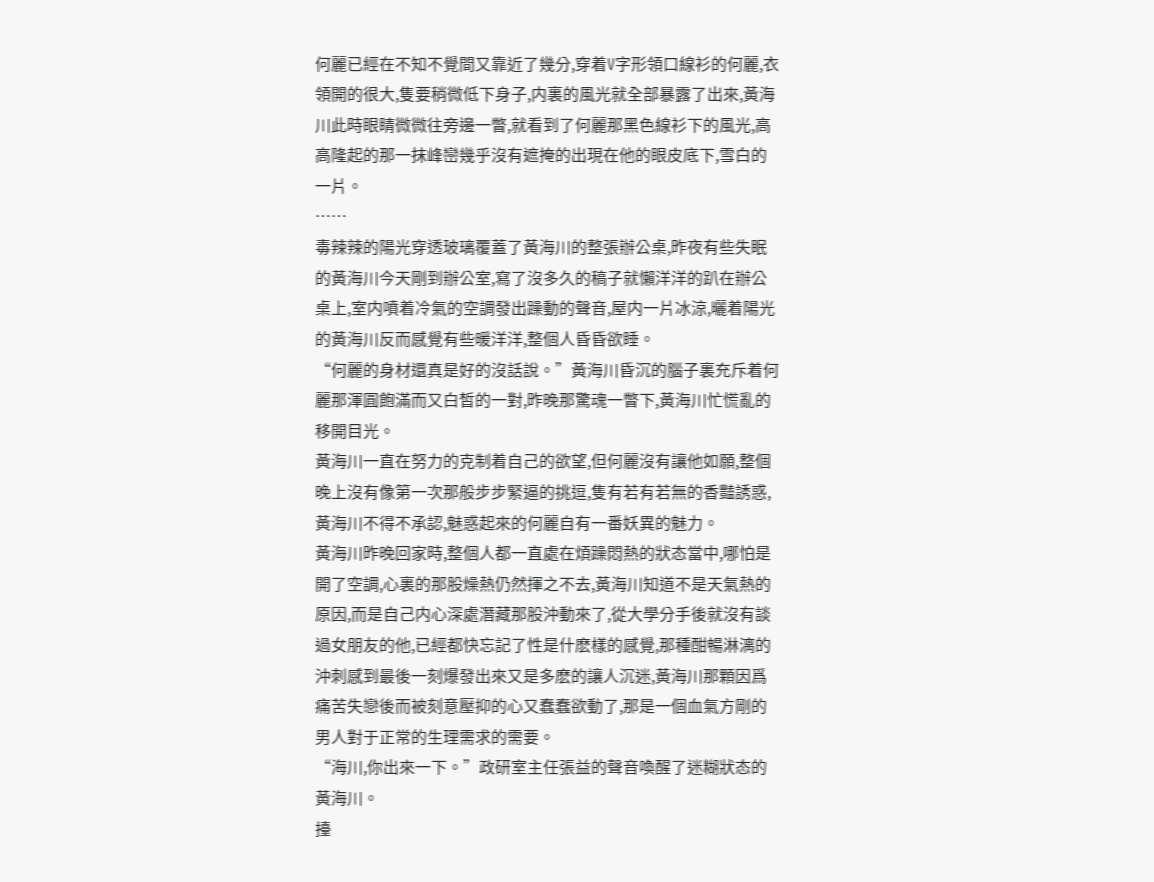何麗已經在不知不覺間又靠近了幾分,穿着V字形領口線衫的何麗,衣領開的很大,隻要稍微低下身子,内裏的風光就全部暴露了出來,黃海川此時眼睛微微往旁邊一瞥,就看到了何麗那黑色線衫下的風光,高高隆起的那一抹峰巒幾乎沒有遮掩的出現在他的眼皮底下,雪白的一片。
……
毒辣辣的陽光穿透玻璃覆蓋了黃海川的整張辦公桌,昨夜有些失眠的黃海川今天剛到辦公室,寫了沒多久的稿子就懶洋洋的趴在辦公桌上,室内噴着冷氣的空調發出躁動的聲音,屋内一片冰涼,曬着陽光的黃海川反而感覺有些暖洋洋,整個人昏昏欲睡。
“何麗的身材還真是好的沒話說。”黃海川昏沉的腦子裏充斥着何麗那渾圓飽滿而又白皙的一對,昨晚那驚魂一瞥下,黃海川忙慌亂的移開目光。
黃海川一直在努力的克制着自己的欲望,但何麗沒有讓他如願,整個晚上沒有像第一次那般步步緊逼的挑逗,隻有若有若無的香豔誘惑,黃海川不得不承認,魅惑起來的何麗自有一番妖異的魅力。
黃海川昨晚回家時,整個人都一直處在煩躁悶熱的狀态當中,哪怕是開了空調,心裏的那股燥熱仍然揮之不去,黃海川知道不是天氣熱的原因,而是自己内心深處潛藏那股沖動來了,從大學分手後就沒有談過女朋友的他,已經都快忘記了性是什麽樣的感覺,那種酣暢淋漓的沖刺感到最後一刻爆發出來又是多麽的讓人沉迷,黃海川那顆因爲痛苦失戀後而被刻意壓抑的心又蠢蠢欲動了,那是一個血氣方剛的男人對于正常的生理需求的需要。
“海川,你出來一下。”政研室主任張益的聲音喚醒了迷糊狀态的黃海川。
擡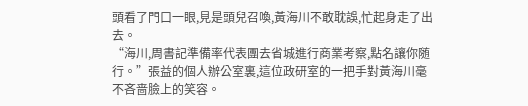頭看了門口一眼,見是頭兒召喚,黃海川不敢耽誤,忙起身走了出去。
“海川,周書記準備率代表團去省城進行商業考察,點名讓你随行。”張益的個人辦公室裏,這位政研室的一把手對黃海川毫不吝啬臉上的笑容。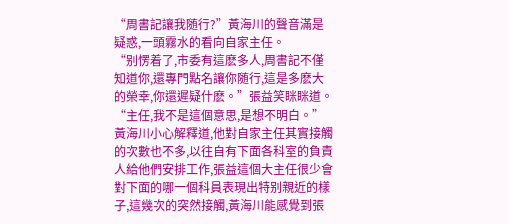“周書記讓我随行?”黃海川的聲音滿是疑惑,一頭霧水的看向自家主任。
“别愣着了,市委有這麽多人,周書記不僅知道你,還專門點名讓你随行,這是多麽大的榮幸,你還遲疑什麽。”張益笑眯眯道。
“主任,我不是這個意思,是想不明白。”黃海川小心解釋道,他對自家主任其實接觸的次數也不多,以往自有下面各科室的負責人給他們安排工作,張益這個大主任很少會對下面的哪一個科員表現出特别親近的樣子,這幾次的突然接觸,黃海川能感覺到張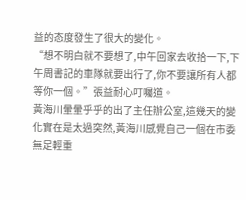益的态度發生了很大的變化。
“想不明白就不要想了,中午回家去收拾一下,下午周書記的車隊就要出行了,你不要讓所有人都等你一個。”張益耐心叮囑道。
黃海川暈暈乎乎的出了主任辦公室,這幾天的變化實在是太過突然,黃海川感覺自己一個在市委無足輕重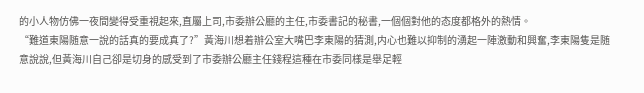的小人物仿佛一夜間變得受重視起來,直屬上司,市委辦公廳的主任,市委書記的秘書,一個個對他的态度都格外的熱情。
“難道東陽随意一說的話真的要成真了?”黃海川想着辦公室大嘴巴李東陽的猜測,内心也難以抑制的湧起一陣激動和興奮,李東陽隻是随意說說,但黃海川自己卻是切身的感受到了市委辦公廳主任錢程這種在市委同樣是舉足輕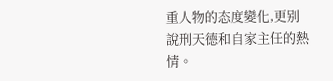重人物的态度變化,更别說刑天德和自家主任的熱情。